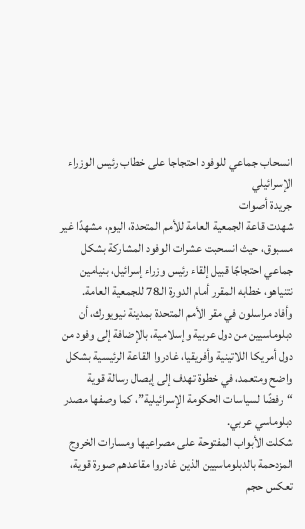انسحاب جماعي للوفود احتجاجا على خطاب رئيس الوزراء الإسرائيلي
جريدة أصوات
شهدت قاعة الجمعية العامة للأمم المتحدة، اليوم، مشهدًا غير مسبوق، حيث انسحبت عشرات الوفود المشاركة بشكل جماعي احتجاجًا قبيل إلقاء رئيس وزراء إسرائيل، بنيامين نتنياهو، خطابه المقرر أمام الدورة الـ78 للجمعية العامة.
وأفاد مراسلون في مقر الأمم المتحدة بمدينة نيويورك، أن دبلوماسيين من دول عربية وإسلامية، بالإضافة إلى وفود من دول أمريكا اللاتينية وأفريقيا، غادروا القاعة الرئيسية بشكل واضح ومتعمد، في خطوة تهدف إلى إيصال رسالة قوية “رفضًا لسياسات الحكومة الإسرائيلية”، كما وصفها مصدر دبلوماسي عربي.
شكلت الأبواب المفتوحة على مصراعيها ومسارات الخروج المزدحمة بالدبلوماسيين الذين غادروا مقاعدهم صورة قوية، تعكس حجم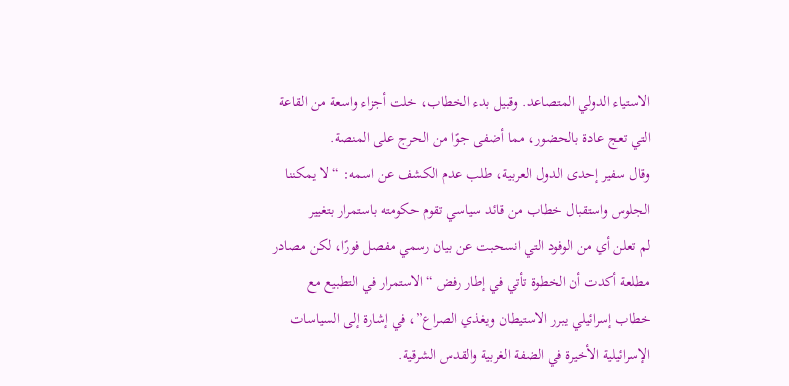الاستياء الدولي المتصاعد. وقبيل بدء الخطاب، خلت أجزاء واسعة من القاعة التي تعج عادة بالحضور، مما أضفى جوًا من الحرج على المنصة.
وقال سفير إحدى الدول العربية، طلب عدم الكشف عن اسمه: “لا يمكننا الجلوس واستقبال خطاب من قائد سياسي تقوم حكومته باستمرار بتغيير
لم تعلن أي من الوفود التي انسحبت عن بيان رسمي مفصل فورًا، لكن مصادر مطلعة أكدت أن الخطوة تأتي في إطار رفض “الاستمرار في التطبيع مع خطاب إسرائيلي يبرر الاستيطان ويغذي الصراع”، في إشارة إلى السياسات الإسرائيلية الأخيرة في الضفة الغربية والقدس الشرقية.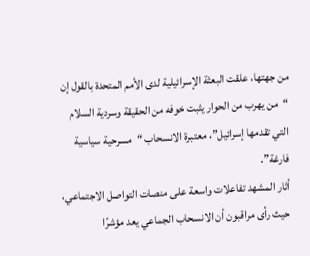من جهتها، علقت البعثة الإسرائيلية لدى الأمم المتحدة بالقول إن “من يهرب من الحوار يثبت خوفه من الحقيقة وسردية السلام التي تقدمها إسرائيل”، معتبرة الانسحاب “مسرحية سياسية فارغة”.
أثار المشهد تفاعلات واسعة على منصات التواصل الاجتماعي، حيث رأى مراقبون أن الانسحاب الجماعي يعد مؤشرًا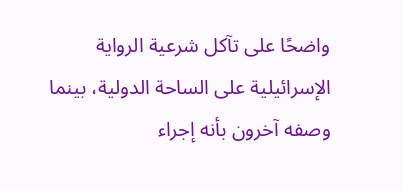واضحًا على تآكل شرعية الرواية الإسرائيلية على الساحة الدولية، بينما وصفه آخرون بأنه إجراء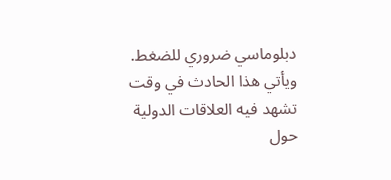دبلوماسي ضروري للضغط.
ويأتي هذا الحادث في وقت تشهد فيه العلاقات الدولية حول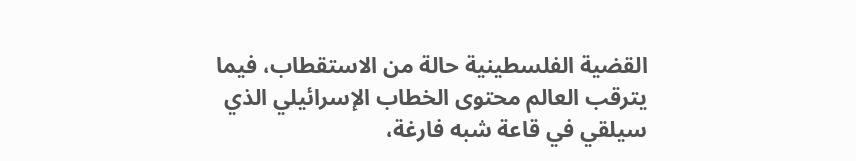القضية الفلسطينية حالة من الاستقطاب، فيما يترقب العالم محتوى الخطاب الإسرائيلي الذي سيلقي في قاعة شبه فارغة،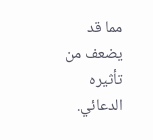مما قد يضعف من تأثيره الدعائي.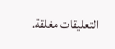التعليقات مغلقة.